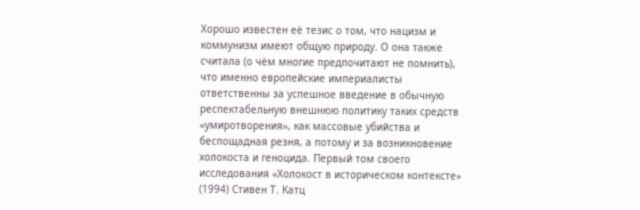Хорошо известен её тезис о том, что нацизм и коммунизм имеют общую природу. О она также считала (о чём многие предпочитают не помнить), что именно европейские империалисты ответственны за успешное введение в обычную респектабельную внешнюю политику таких средств «умиротворения», как массовые убийства и беспощадная резня, а потому и за возникновение холокоста и геноцида. Первый том своего исследования «Холокост в историческом контексте» (1994) Стивен Т. Катц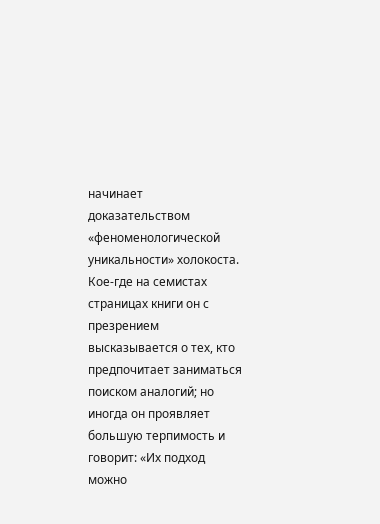начинает доказательством «феноменологической уникальности» холокоста. Кое-где на семистах страницах книги он с презрением высказывается о тех, кто предпочитает заниматься поиском аналогий; но иногда он проявляет большую терпимость и говорит: «Их подход можно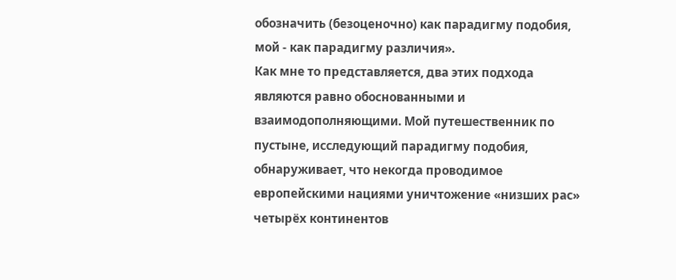обозначить (безоценочно) как парадигму подобия, мой - как парадигму различия».
Как мне то представляется, два этих подхода являются равно обоснованными и взаимодополняющими. Мой путешественник по пустыне, исследующий парадигму подобия, обнаруживает, что некогда проводимое европейскими нациями уничтожение «низших рас» четырёх континентов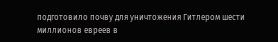подготовило почву для уничтожения Гитлером шести миллионов евреев в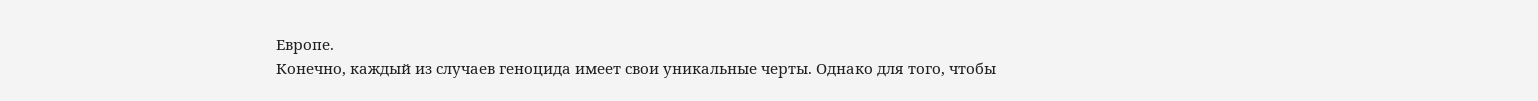Европе.
Конечно, каждый из случаев геноцида имеет свои уникальные черты. Однако для того, чтобы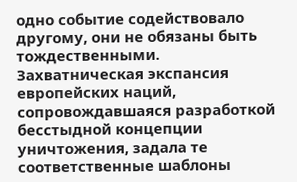одно событие содействовало другому, они не обязаны быть тождественными. Захватническая экспансия европейских наций, сопровождавшаяся разработкой бесстыдной концепции уничтожения, задала те соответственные шаблоны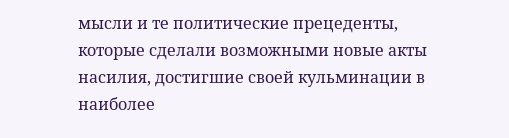мысли и те политические прецеденты, которые сделали возможными новые акты насилия, достигшие своей кульминации в наиболее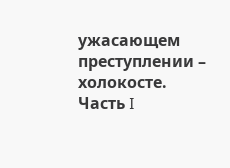ужасающем преступлении – холокосте.
Часть I